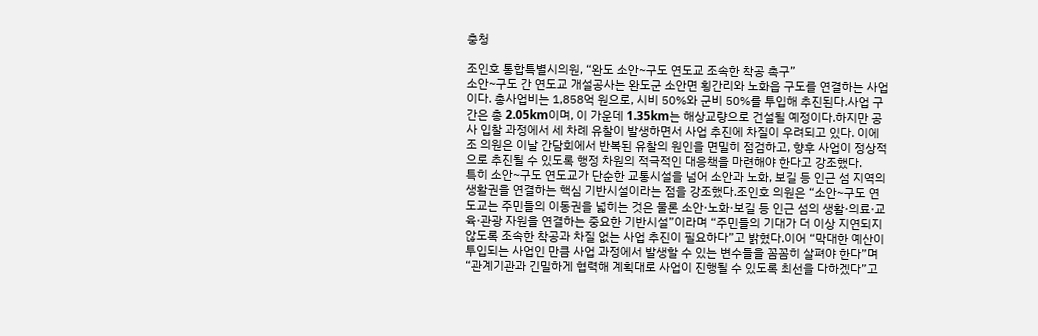충청

조인호 통합특별시의원, “완도 소안~구도 연도교 조속한 착공 촉구”
소안~구도 간 연도교 개설공사는 완도군 소안면 횡간리와 노화읍 구도를 연결하는 사업이다. 총사업비는 1,858억 원으로, 시비 50%와 군비 50%를 투입해 추진된다.사업 구간은 총 2.05km이며, 이 가운데 1.35km는 해상교량으로 건설될 예정이다.하지만 공사 입찰 과정에서 세 차례 유찰이 발생하면서 사업 추진에 차질이 우려되고 있다. 이에 조 의원은 이날 간담회에서 반복된 유찰의 원인을 면밀히 점검하고, 향후 사업이 정상적으로 추진될 수 있도록 행정 차원의 적극적인 대응책을 마련해야 한다고 강조했다.
특히 소안~구도 연도교가 단순한 교통시설을 넘어 소안과 노화, 보길 등 인근 섬 지역의 생활권을 연결하는 핵심 기반시설이라는 점을 강조했다.조인호 의원은 “소안~구도 연도교는 주민들의 이동권을 넓히는 것은 물론 소안·노화·보길 등 인근 섬의 생활·의료·교육·관광 자원을 연결하는 중요한 기반시설”이라며 “주민들의 기대가 더 이상 지연되지 않도록 조속한 착공과 차질 없는 사업 추진이 필요하다”고 밝혔다.이어 “막대한 예산이 투입되는 사업인 만큼 사업 과정에서 발생할 수 있는 변수들을 꼼꼼히 살펴야 한다”며 “관계기관과 긴밀하게 협력해 계획대로 사업이 진행될 수 있도록 최선을 다하겠다”고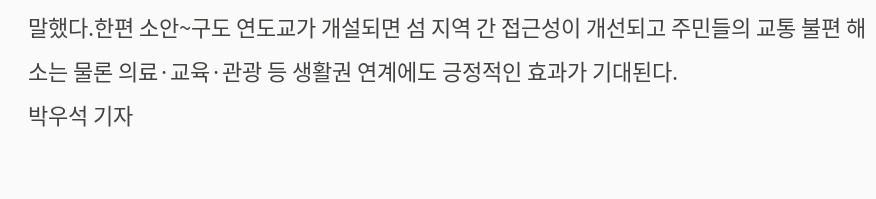말했다.한편 소안~구도 연도교가 개설되면 섬 지역 간 접근성이 개선되고 주민들의 교통 불편 해소는 물론 의료·교육·관광 등 생활권 연계에도 긍정적인 효과가 기대된다.
박우석 기자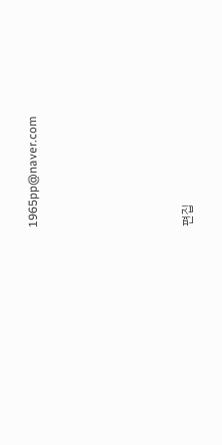1965pp@naver.com






편집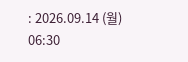: 2026.09.14 (월) 06:30